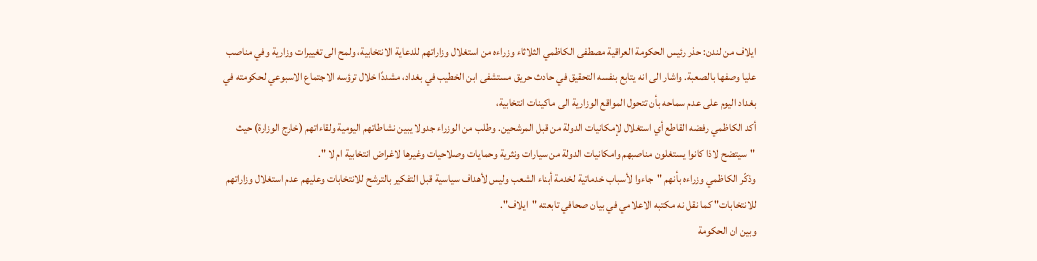ايلاف من لندن: حذر رئيس الحكومة العراقية مصطفى الكاظمي الثلاثاء وزراءه من استغلال وزاراتهم للدعاية الانتخابية، ولمح الى تغييرات وزارية وفي مناصب عليا وصفها بالصعبة. واشار الى انه يتابع بنفسه التحقيق في حادث حريق مستشفى ابن الخطيب في بغداد، مشددًا خلال ترؤسه الاجتماع الاسبوعي لحكومته في بغداد اليوم على عدم سماحه بأن تتحول المواقع الوزارية الى ماكينات انتخابية،
أكد الكاظمي رفضه القاطع أي استغلال لإمكانيات الدولة من قبل المرشحين. وطلب من الوزراء جدولا يبين نشاطاتهم اليومية ولقاءاتهم (خارج الوزارة) حيث "سيتضح لاذا كانوا يستغلون مناصبهم وامكانيات الدولة من سيارات ونثرية وحمايات وصلاحيات وغيرها لاغراض انتخابية ام لا ".
وذكّر الكاظمي وزراءه بأنهم "جاءوا لأسباب خدماتية لخدمة أبناء الشعب وليس لأهداف سياسية قبل التفكير بالترشح للانتخابات وعليهم عدم استغلال وزاراتهم للانتخابات" كما نقل نه مكتبه الاعلامي في بيان صحافي تابعته "ايلاف".
وبين ان الحكومة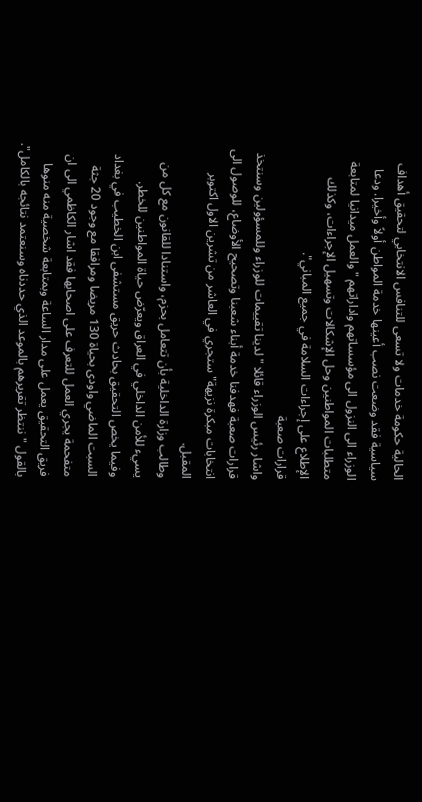الحالية حكومة خدمات ولا تسعى للتنافس الانتخابي لتحقيق أهداف سياسية فقد وضعت نصب أعينها خدمة المواطن أولاً وأخيرا. ودعا الوزراء الى النزول الى مؤسساتهم واداراتهم "والعمل ميدانيا لمتابعة متطلبات المواطنين وحل الإشكالات وتسهيل الإجراءات، وكذلك الإطلاع على إجراءات السلامة في جميع المباني".
قرارات صعبة
واشار رئيس الوزراء قائلا "لدينا تقييمات للوزراء وللمسؤولين وسنتخذ قرارات صعبة فهدفنا خدمة أبناء شعبنا وتصحيح الأوضاع، للوصول الى انتخابات مبكرة نزيهة" ستجري في العاشر من تشرين الاول اكتوبر المقبل.
وطالب وزارة الداخلية بأن تتعامل بحزم، واستنادا للقانون مع كل من يسيء للأمن الداخلي في العراق ويعرّض حياة المواطنين للخطر.
وفيما يخص التحقيق بحادث حريق مستشفى ابن الخطيب في بغداد السبت الماضي واودى بحياة 130 مريضا ومرافقا مع وجود 20 جثة متفحمة يجري العمل للتعرف على اصحابها فقد اشار الكاظمي الى ان فريق التحقيق يعمل على مدار الساعة وبمتابعة شخصية منه منوها بالقول "ننتظر تقريرهم بالموعد الذي حددناه وسنعتمد نتائجه بالكامل".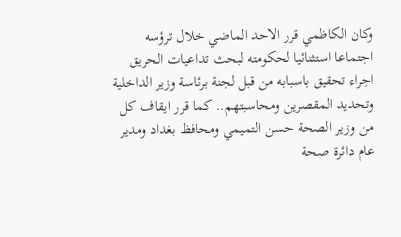وكان الكاظمي قرر الاحد الماضي خلال ترؤسه اجتماعا استثنائيا لحكومته لبحث تداعيات الحريق اجراء تحقيق باسبابه من قبل لجنة برئاسة وزير الداخلية وتحديد المقصرين ومحاسبتهم.. كما قرر ايقاف كل من وزير الصحة حسن التميمي ومحافظ بغداد ومدير عام دائرة صحة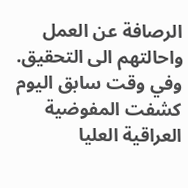الرصافة عن العمل واحالتهم الى التحقيق.
وفي وقت سابق اليوم كشفت المفوضية العراقية العليا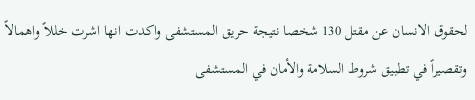لحقوق الانسان عن مقتل 130 شخصا نتيجة حريق المستشفى واكدت انها اشرت خللاً واهمالاً وتقصيراً في تطبيق شروط السلامة والأمان في المستشفى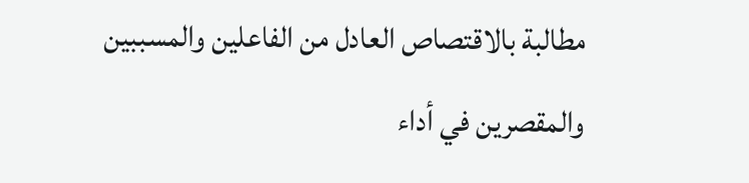مطالبة بالاقتصاص العادل من الفاعلين والمسببين والمقصرين في أداء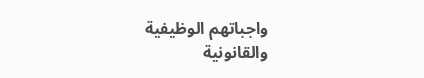واجباتهم الوظيفية والقانونية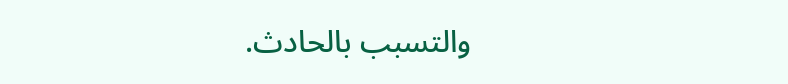والتسبب بالحادث.